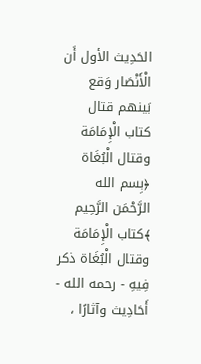الحَدِيث الأول أَن الْأَنْصَار وَقع بَينهم قتال
كتاب الْإِمَامَة وقتال الْبُغَاة ﴿بِسم الله الرَّحْمَن الرَّحِيم ﴾كتاب الْإِمَامَة وقتال الْبُغَاة ذكر فِيهِ - رحمه الله - أَحَادِيث وآثارًا ،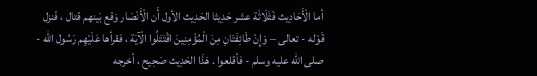أما الْأَحَادِيث فَثَلَاثَة عشر حَدِيثا الحَدِيث الأول أَن الْأَنْصَار وَقع بَينهم قتال ، فَنزل قَوْله - تعالى – وَإِنْ طَائِفَتَانِ مِنَ الْمُؤْمِنِينَ اقْتَتَلُوا الْآيَة ، فقرأها عَلَيْهِم رَسُول الله - صلى الله عليه وسلم - فأقلعوا . هَذَا الحَدِيث صَحِيح ، أخرجه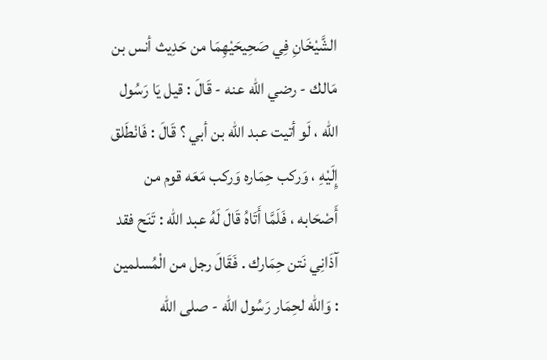الشَّيْخَانِ فِي صَحِيحَيْهِمَا من حَدِيث أنس بن مَالك - رضي الله عنه - قَالَ : قيل يَا رَسُول الله ، لَو أتيت عبد الله بن أبي ؟ قَالَ : فَانْطَلق إِلَيْهِ ، وَركب حِمَاره وَركب مَعَه قوم من أَصْحَابه ، فَلَمَّا أَتَاهُ قَالَ لَهُ عبد الله : تَنَح فقد آذَانِي نَتن حِمَارك . فَقَالَ رجل من الْمُسلمين : وَالله لحِمَار رَسُول الله - صلى الله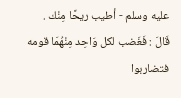عليه وسلم - أطيب ريحًا مِنْك .
قَالَ : فَغَضب لكل وَاحِد مِنْهُمَا قومه فتضاربوا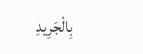بِالْجَرِيدِ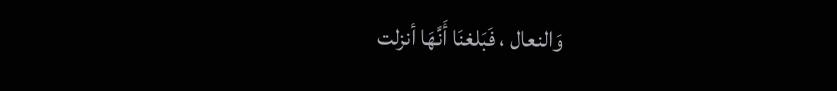وَالنعال ، فَبَلغنَا أَنَّهَا أنزلت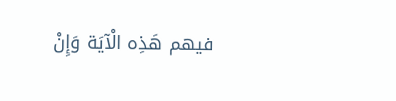فيهم هَذِه الْآيَة وَإِنْ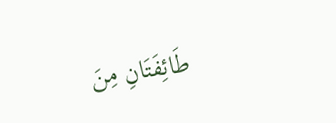طَائِفَتَانِ مِنَ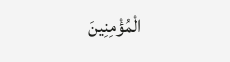الْمُؤْمِنِينَ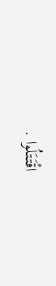اقْتَتَلُوا .